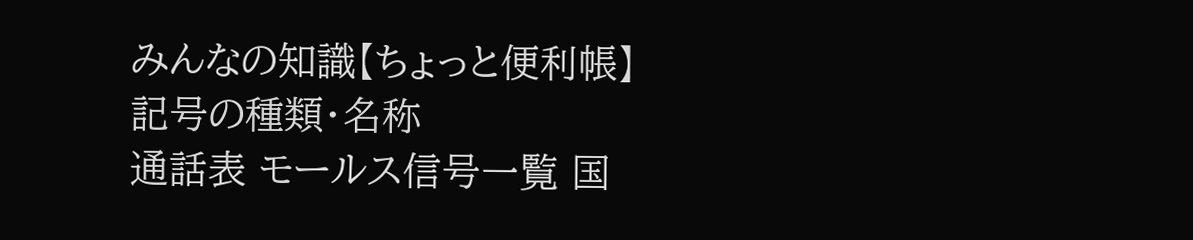みんなの知識【ちょっと便利帳】
記号の種類・名称
通話表 モールス信号一覧 国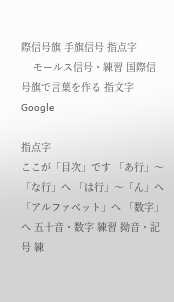際信号旗 手旗信号 指点字
    モールス信号・練習 国際信号旗で言葉を作る 指文字
Google

指点字
ここが「目次」です 「あ行」〜「な行」へ 「は行」〜「ん」へ 「アルファベット」へ 「数字」へ 五十音・数字 練習 拗音・記号 練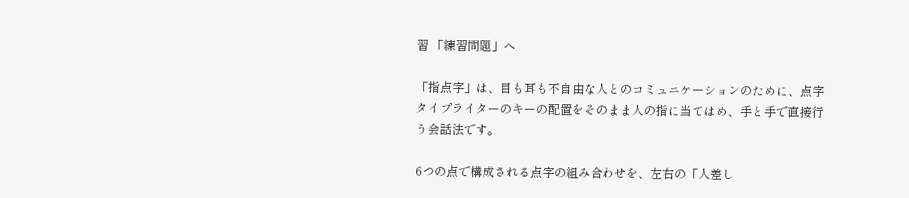習 「練習問題」へ

「指点字」は、目も耳も不自由な人とのコミュニケーションのために、点字タイプライターのキーの配置をそのまま人の指に当てはめ、手と手で直接行う会話法です。

6つの点で構成される点字の組み合わせを、左右の「人差し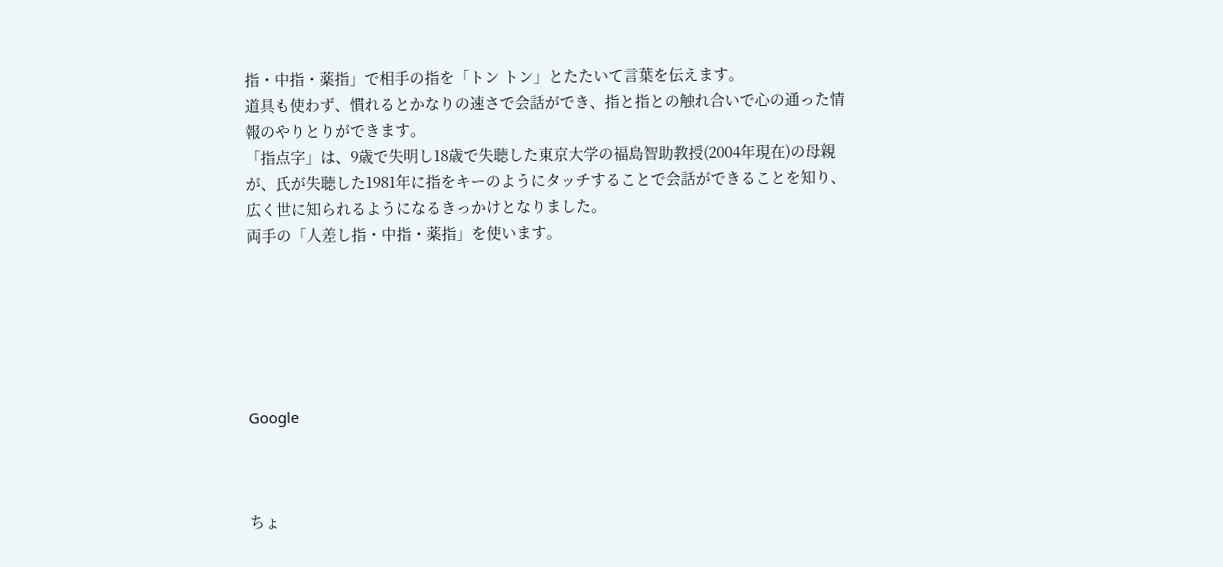指・中指・薬指」で相手の指を「トン トン」とたたいて言葉を伝えます。
道具も使わず、慣れるとかなりの速さで会話ができ、指と指との触れ合いで心の通った情報のやりとりができます。
「指点字」は、9歳で失明し18歳で失聴した東京大学の福島智助教授(2004年現在)の母親が、氏が失聴した1981年に指をキーのようにタッチすることで会話ができることを知り、広く世に知られるようになるきっかけとなりました。
両手の「人差し指・中指・薬指」を使います。






Google



ちょ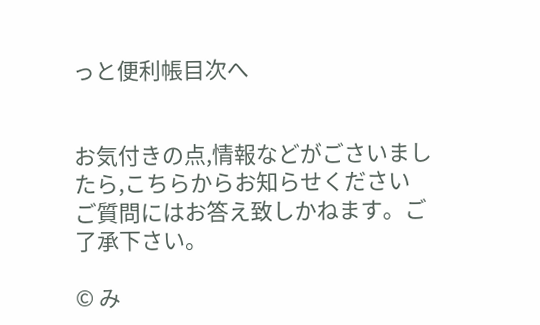っと便利帳目次へ


お気付きの点,情報などがごさいましたら,こちらからお知らせください
ご質問にはお答え致しかねます。ご了承下さい。

© み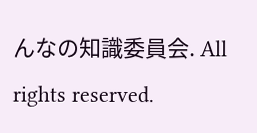んなの知識委員会. All rights reserved.